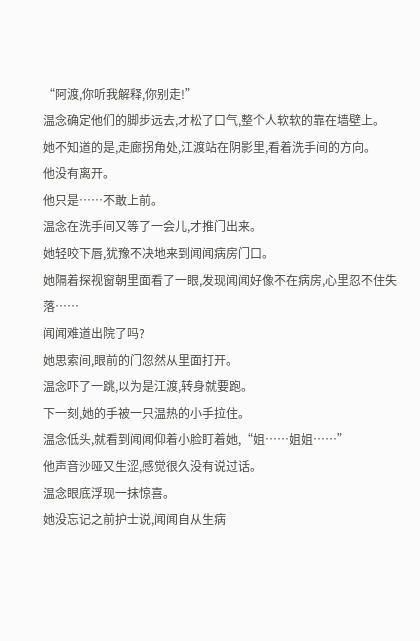“阿渡,你听我解释,你别走!”
温念确定他们的脚步远去,才松了口气,整个人软软的靠在墙壁上。
她不知道的是,走廊拐角处,江渡站在阴影里,看着洗手间的方向。
他没有离开。
他只是……不敢上前。
温念在洗手间又等了一会儿,才推门出来。
她轻咬下唇,犹豫不决地来到闻闻病房门口。
她隔着探视窗朝里面看了一眼,发现闻闻好像不在病房,心里忍不住失落……
闻闻难道出院了吗?
她思索间,眼前的门忽然从里面打开。
温念吓了一跳,以为是江渡,转身就要跑。
下一刻,她的手被一只温热的小手拉住。
温念低头,就看到闻闻仰着小脸盯着她,“姐……姐姐……”
他声音沙哑又生涩,感觉很久没有说过话。
温念眼底浮现一抹惊喜。
她没忘记之前护士说,闻闻自从生病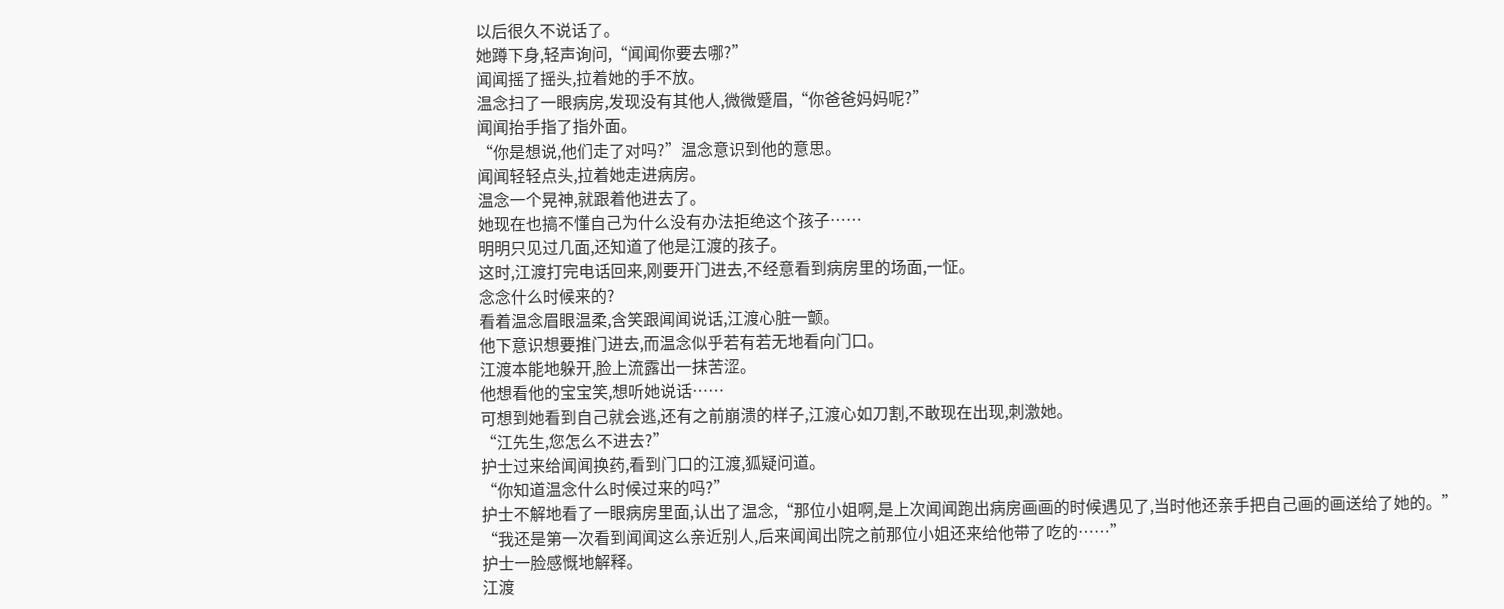以后很久不说话了。
她蹲下身,轻声询问,“闻闻你要去哪?”
闻闻摇了摇头,拉着她的手不放。
温念扫了一眼病房,发现没有其他人,微微蹙眉,“你爸爸妈妈呢?”
闻闻抬手指了指外面。
“你是想说,他们走了对吗?”温念意识到他的意思。
闻闻轻轻点头,拉着她走进病房。
温念一个晃神,就跟着他进去了。
她现在也搞不懂自己为什么没有办法拒绝这个孩子……
明明只见过几面,还知道了他是江渡的孩子。
这时,江渡打完电话回来,刚要开门进去,不经意看到病房里的场面,一怔。
念念什么时候来的?
看着温念眉眼温柔,含笑跟闻闻说话,江渡心脏一颤。
他下意识想要推门进去,而温念似乎若有若无地看向门口。
江渡本能地躲开,脸上流露出一抹苦涩。
他想看他的宝宝笑,想听她说话……
可想到她看到自己就会逃,还有之前崩溃的样子,江渡心如刀割,不敢现在出现,刺激她。
“江先生,您怎么不进去?”
护士过来给闻闻换药,看到门口的江渡,狐疑问道。
“你知道温念什么时候过来的吗?”
护士不解地看了一眼病房里面,认出了温念,“那位小姐啊,是上次闻闻跑出病房画画的时候遇见了,当时他还亲手把自己画的画送给了她的。”
“我还是第一次看到闻闻这么亲近别人,后来闻闻出院之前那位小姐还来给他带了吃的……”
护士一脸感慨地解释。
江渡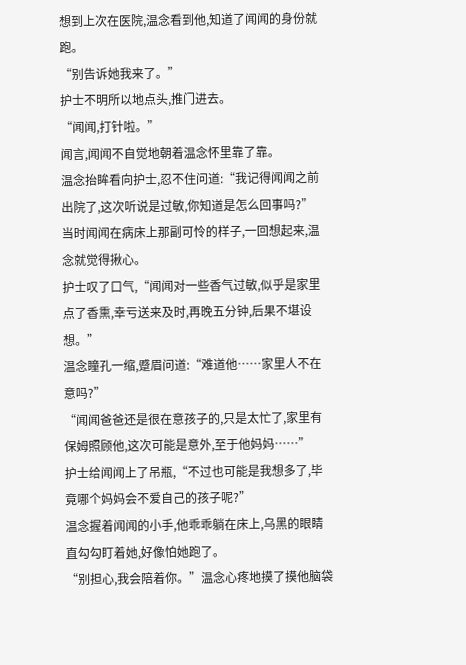想到上次在医院,温念看到他,知道了闻闻的身份就跑。
“别告诉她我来了。”
护士不明所以地点头,推门进去。
“闻闻,打针啦。”
闻言,闻闻不自觉地朝着温念怀里靠了靠。
温念抬眸看向护士,忍不住问道:“我记得闻闻之前出院了,这次听说是过敏,你知道是怎么回事吗?”
当时闻闻在病床上那副可怜的样子,一回想起来,温念就觉得揪心。
护士叹了口气,“闻闻对一些香气过敏,似乎是家里点了香熏,幸亏送来及时,再晚五分钟,后果不堪设想。”
温念瞳孔一缩,蹙眉问道:“难道他……家里人不在意吗?”
“闻闻爸爸还是很在意孩子的,只是太忙了,家里有保姆照顾他,这次可能是意外,至于他妈妈……”
护士给闻闻上了吊瓶,“不过也可能是我想多了,毕竟哪个妈妈会不爱自己的孩子呢?”
温念握着闻闻的小手,他乖乖躺在床上,乌黑的眼睛直勾勾盯着她,好像怕她跑了。
“别担心,我会陪着你。”温念心疼地摸了摸他脑袋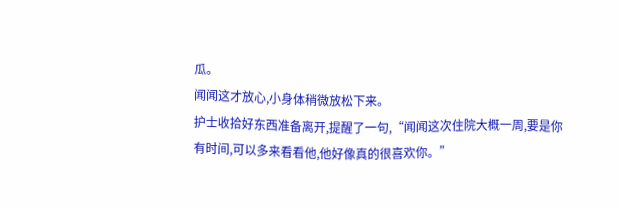瓜。
闻闻这才放心,小身体稍微放松下来。
护士收拾好东西准备离开,提醒了一句,“闻闻这次住院大概一周,要是你有时间,可以多来看看他,他好像真的很喜欢你。”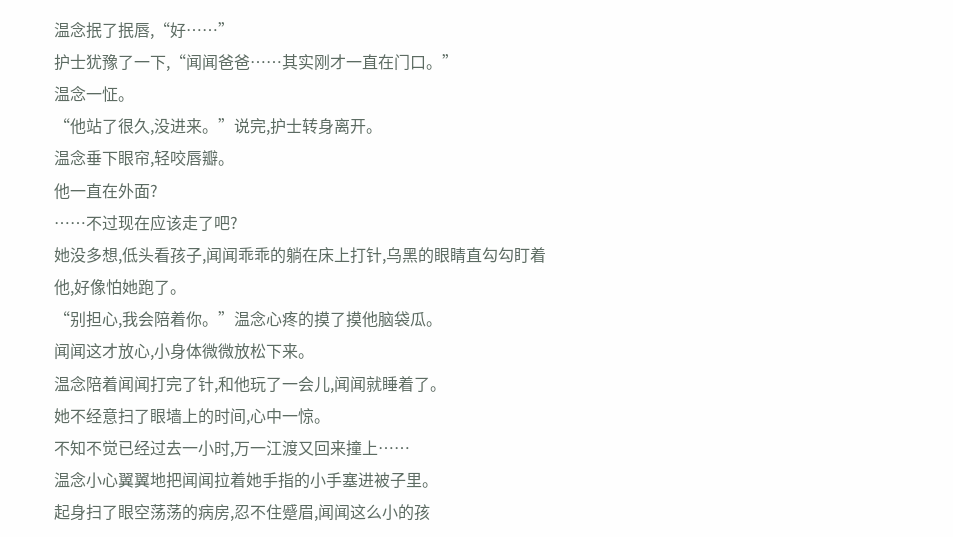温念抿了抿唇,“好……”
护士犹豫了一下,“闻闻爸爸……其实刚才一直在门口。”
温念一怔。
“他站了很久,没进来。”说完,护士转身离开。
温念垂下眼帘,轻咬唇瓣。
他一直在外面?
……不过现在应该走了吧?
她没多想,低头看孩子,闻闻乖乖的躺在床上打针,乌黑的眼睛直勾勾盯着他,好像怕她跑了。
“别担心,我会陪着你。”温念心疼的摸了摸他脑袋瓜。
闻闻这才放心,小身体微微放松下来。
温念陪着闻闻打完了针,和他玩了一会儿,闻闻就睡着了。
她不经意扫了眼墙上的时间,心中一惊。
不知不觉已经过去一小时,万一江渡又回来撞上……
温念小心翼翼地把闻闻拉着她手指的小手塞进被子里。
起身扫了眼空荡荡的病房,忍不住蹙眉,闻闻这么小的孩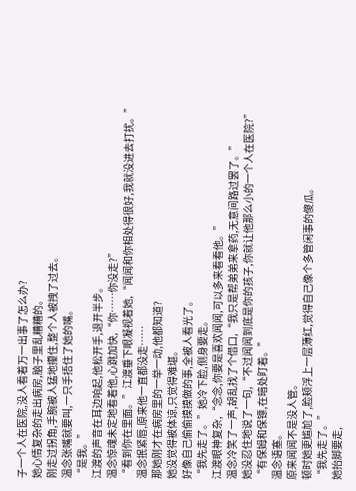子一个人在医院,没人看着万一出事了怎么办?
她心情复杂的走出病房,脑子里乱糟糟的。
刚走过拐角,手腕被人猛地攥住,整个人被拽了过去。
温念张嘴就要叫,一只手捂住了她的嘴。
“是我。”
江渡的声音在耳边响起,他松开手,退开半步。
温念惊魂未定地看着他,心跳加快,“你……你没走?”
“看到你在里面。”江渡垂下眼凝视着她,“闻闻和你相处得很好,我就没进去打扰。”
温念抿紧唇,原来他一直都没走……
那她刚才在病房里的一举一动,他都知道?
她没觉得被体谅,只觉得难堪。
好像自己偷偷摸摸做的事,全被人看光了。
“我先走了。”她冷下脸,侧身要走。
江渡眼神复杂,“念念,你要是喜欢闻闻,可以多来看看他。”
温念冷笑了一声,胡乱找了个借口,“我只是帮弟弟来拿药,无意间路过罢了。”
她没忍住地说了一句,“不过闻闻到底是你的孩子,你就让他那么小的一个人在医院?”
“有保姆和保镖,在暗处盯着。”
温念语塞。
原来闻闻不是没人管。
顿时她更尴尬了,脸颊浮上一层薄红,觉得自己像个多管闲事的傻瓜。
“我先走了。”
她抬脚要走,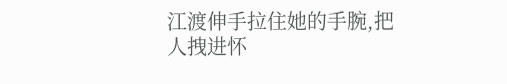江渡伸手拉住她的手腕,把人拽进怀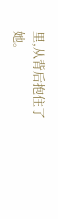里,从背后抱住了她。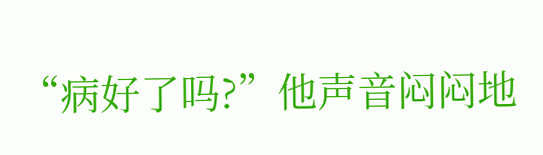“病好了吗?”他声音闷闷地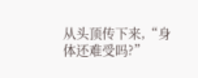从头顶传下来,“身体还难受吗?”